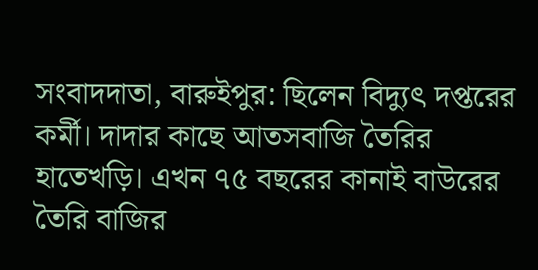সংবাদদাতা, বারুইপুর: ছিলেন বিদ্যুৎ দপ্তরের কর্মী। দাদার কাছে আতসবাজি তৈরির হাতেখড়ি। এখন ৭৫ বছরের কানাই বাউরের তৈরি বাজির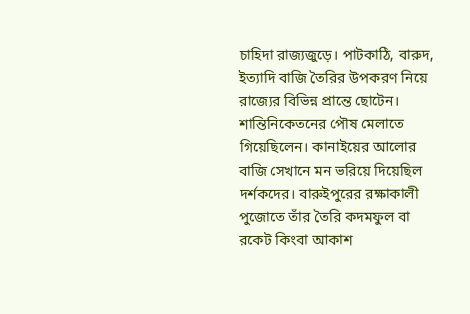চাহিদা রাজ্যজুড়ে। পাটকাঠি, বারুদ, ইত্যাদি বাজি তৈরির উপকরণ নিয়ে রাজ্যের বিভিন্ন প্রান্তে ছোটেন। শান্তিনিকেতনের পৌষ মেলাতে গিয়েছিলেন। কানাইয়ের আলোর বাজি সেখানে মন ভরিয়ে দিয়েছিল দর্শকদের। বারুইপুরের রক্ষাকালী পুজোতে তাঁর তৈরি কদমফুল বা রকেট কিংবা আকাশ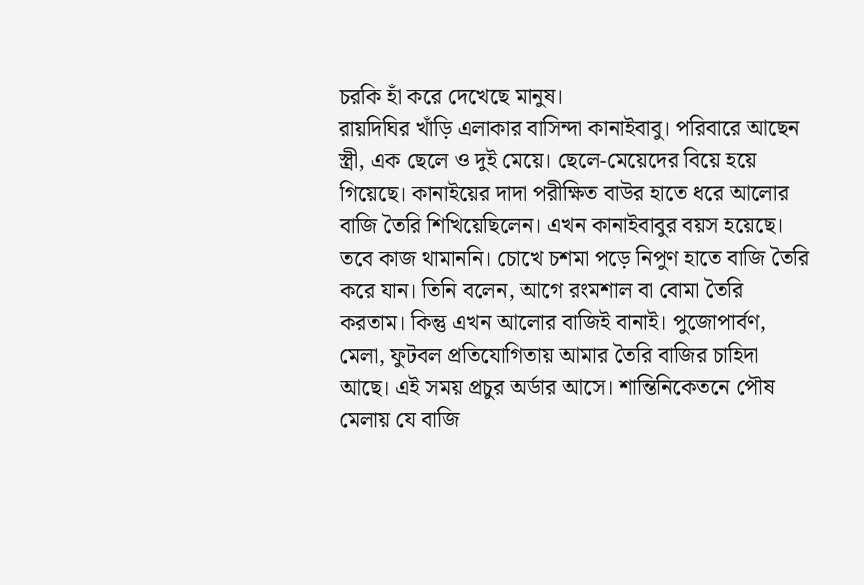চরকি হাঁ করে দেখেছে মানুষ।
রায়দিঘির খাঁড়ি এলাকার বাসিন্দা কানাইবাবু। পরিবারে আছেন স্ত্রী, এক ছেলে ও দুই মেয়ে। ছেলে-মেয়েদের বিয়ে হয়ে গিয়েছে। কানাইয়ের দাদা পরীক্ষিত বাউর হাতে ধরে আলোর বাজি তৈরি শিখিয়েছিলেন। এখন কানাইবাবুর বয়স হয়েছে। তবে কাজ থামাননি। চোখে চশমা পড়ে নিপুণ হাতে বাজি তৈরি করে যান। তিনি বলেন, আগে রংমশাল বা বোমা তৈরি করতাম। কিন্তু এখন আলোর বাজিই বানাই। পুজোপার্বণ, মেলা, ফুটবল প্রতিযোগিতায় আমার তৈরি বাজির চাহিদা আছে। এই সময় প্রচুর অর্ডার আসে। শান্তিনিকেতনে পৌষ মেলায় যে বাজি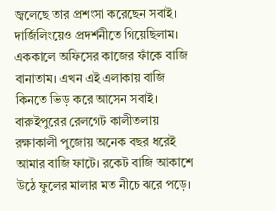জ্বলেছে তার প্রশংসা করেছেন সবাই। দার্জিলিংয়েও প্রদর্শনীতে গিয়েছিলাম। এককালে অফিসের কাজের ফাঁকে বাজি বানাতাম। এখন এই এলাকায় বাজি কিনতে ভিড় করে আসেন সবাই। বারুইপুরের রেলগেট কালীতলায় রক্ষাকালী পুজোয় অনেক বছর ধরেই আমার বাজি ফাটে। রকেট বাজি আকাশে উঠে ফুলের মালার মত নীচে ঝরে পড়ে।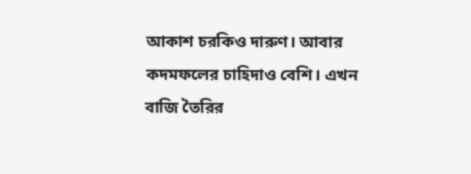আকাশ চরকিও দারুণ। আবার কদমফলের চাহিদাও বেশি। এখন বাজি তৈরির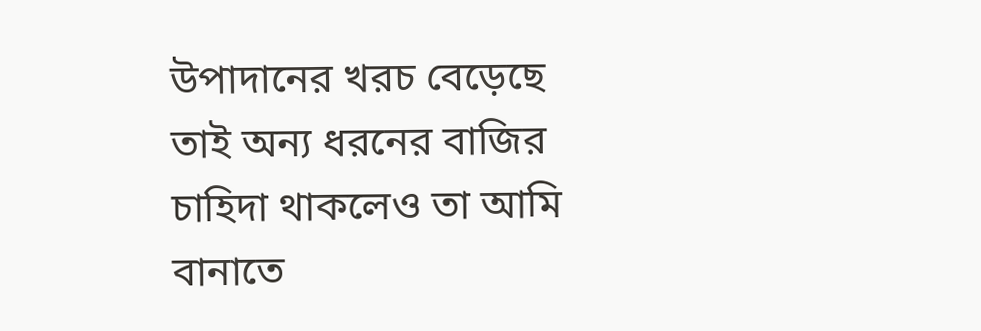উপাদানের খরচ বেড়েছে তাই অন্য ধরনের বাজির চাহিদা থাকলেও তা আমি বানাতে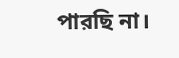পারছি না।